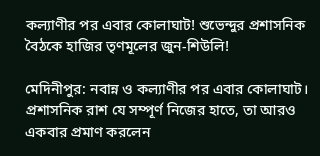কল্যাণীর পর এবার কোলাঘাট! শুভেন্দুর প্রশাসনিক বৈঠকে হাজির তৃণমূলের জুন-শিউলি!

মেদিনীপুর: নবান্ন ও কল্যাণীর পর এবার কোলাঘাট। প্রশাসনিক রাশ যে সম্পূর্ণ নিজের হাতে, তা আরও একবার প্রমাণ করলেন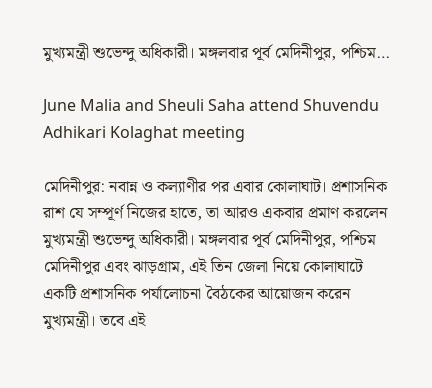মুখ্যমন্ত্রী শুভেন্দু অধিকারী। মঙ্গলবার পূর্ব মেদিনীপুর, পশ্চিম…

June Malia and Sheuli Saha attend Shuvendu Adhikari Kolaghat meeting

মেদিনীপুর: নবান্ন ও কল্যাণীর পর এবার কোলাঘাট। প্রশাসনিক রাশ যে সম্পূর্ণ নিজের হাতে, তা আরও একবার প্রমাণ করলেন মুখ্যমন্ত্রী শুভেন্দু অধিকারী। মঙ্গলবার পূর্ব মেদিনীপুর, পশ্চিম মেদিনীপুর এবং ঝাড়গ্রাম, এই তিন জেলা নিয়ে কোলাঘাটে একটি প্রশাসনিক পর্যালোচনা বৈঠকের আয়োজন করেন মুখ্যমন্ত্রী। তবে এই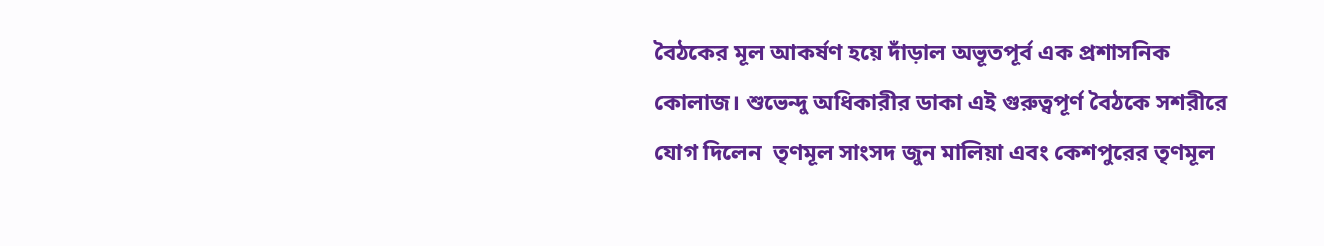বৈঠকের মূল আকর্ষণ হয়ে দাঁড়াল অভূতপূর্ব এক প্রশাসনিক কোলাজ। শুভেন্দু অধিকারীর ডাকা এই গুরুত্বপূর্ণ বৈঠকে সশরীরে যোগ দিলেন  তৃণমূল সাংসদ জুন মালিয়া এবং কেশপুরের তৃণমূল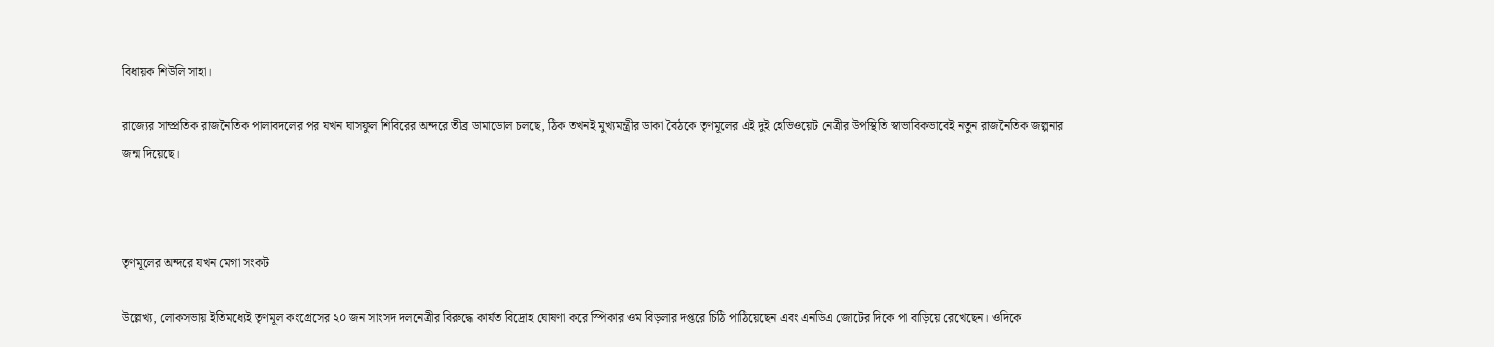বিধায়ক শিউলি সাহা।

রাজ্যের সাম্প্রতিক রাজনৈতিক পালাবদলের পর যখন ঘাসফুল শিবিরের অন্দরে তীব্র ডামাডোল চলছে, ঠিক তখনই মুখ্যমন্ত্রীর ডাকা বৈঠকে তৃণমূলের এই দুই হেভিওয়েট নেত্রীর উপস্থিতি স্বাভাবিকভাবেই নতুন রাজনৈতিক জল্পনার জন্ম দিয়েছে।



তৃণমূলের অন্দরে যখন মেগা সংকট

উল্লেখ্য, লোকসভায় ইতিমধ্যেই তৃণমূল কংগ্রেসের ২০ জন সাংসদ দলনেত্রীর বিরুদ্ধে কার্যত বিদ্রোহ ঘোষণা করে স্পিকার ওম বিড়লার দপ্তরে চিঠি পাঠিয়েছেন এবং এনডিএ জোটের দিকে পা বাড়িয়ে রেখেছেন। ওদিকে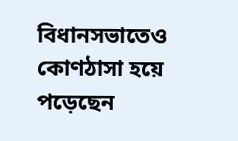বিধানসভাতেও কোণঠাসা হয়ে পড়েছেন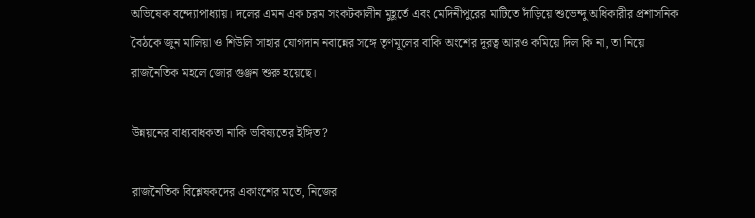অভিষেক বন্দ্যোপাধ্যায়। দলের এমন এক চরম সংকটকালীন মুহূর্তে এবং মেদিনীপুরের মাটিতে দাঁড়িয়ে শুভেন্দু অধিকারীর প্রশাসনিক বৈঠকে জুন মালিয়া ও শিউলি সাহার যোগদান নবান্নের সঙ্গে তৃণমূলের বাকি অংশের দূরত্ব আরও কমিয়ে দিল কি না, তা নিয়ে রাজনৈতিক মহলে জোর গুঞ্জন শুরু হয়েছে।

উন্নয়নের বাধ্যবাধকতা নাকি ভবিষ্যতের ইঙ্গিত?

রাজনৈতিক বিশ্লেষকদের একাংশের মতে, নিজের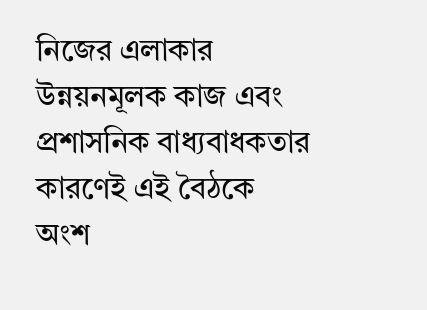নিজের এলাকার উন্নয়নমূলক কাজ এবং প্রশাসনিক বাধ্যবাধকতার কারণেই এই বৈঠকে অংশ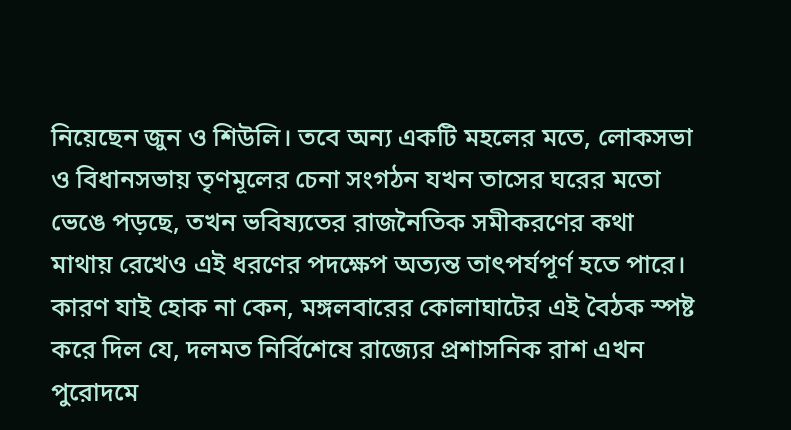নিয়েছেন জুন ও শিউলি। তবে অন্য একটি মহলের মতে, লোকসভা ও বিধানসভায় তৃণমূলের চেনা সংগঠন যখন তাসের ঘরের মতো ভেঙে পড়ছে, তখন ভবিষ্যতের রাজনৈতিক সমীকরণের কথা মাথায় রেখেও এই ধরণের পদক্ষেপ অত্যন্ত তাৎপর্যপূর্ণ হতে পারে। কারণ যাই হোক না কেন, মঙ্গলবারের কোলাঘাটের এই বৈঠক স্পষ্ট করে দিল যে, দলমত নির্বিশেষে রাজ্যের প্রশাসনিক রাশ এখন পুরোদমে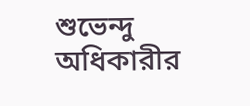শুভেন্দু অধিকারীর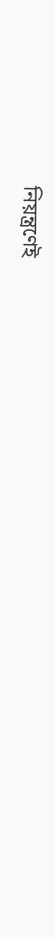নিয়ন্ত্রণেই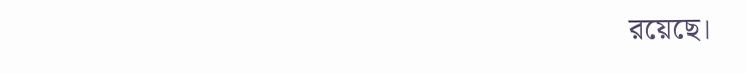রয়েছে।